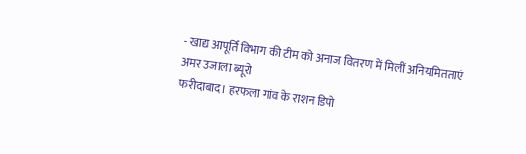- खाद्य आपूर्ति विभाग की टीम को अनाज वितरण में मिलीं अनियमितताएं
अमर उजाला ब्यूरो
फरीदाबाद। हरफला गांव के राशन डिपो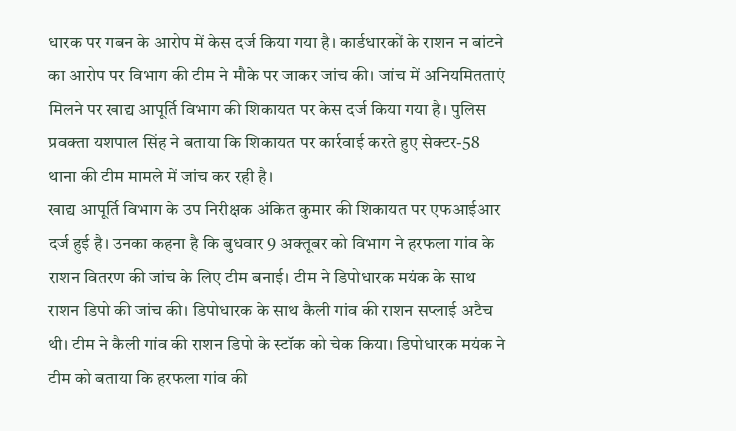धारक पर गबन के आरोप में केस दर्ज किया गया है। कार्डधारकों के राशन न बांटने का आरोप पर विभाग की टीम ने मौके पर जाकर जांच की। जांच में अनियमितताएं मिलने पर खाद्य आपूर्ति विभाग की शिकायत पर केस दर्ज किया गया है। पुलिस प्रवक्ता यशपाल सिंह ने बताया कि शिकायत पर कार्रवाई करते हुए सेक्टर-58 थाना की टीम मामले में जांच कर रही है।
खाद्य आपूर्ति विभाग के उप निरीक्षक अंकित कुमार की शिकायत पर एफआईआर दर्ज हुई है। उनका कहना है कि बुधवार 9 अक्तूबर को विभाग ने हरफला गांव के राशन वितरण की जांच के लिए टीम बनाई। टीम ने डिपोधारक मयंक के साथ राशन डिपो की जांच की। डिपोधारक के साथ कैली गांव की राशन सप्लाई अटैच थी। टीम ने कैली गांव की राशन डिपो के स्टॉक को चेक किया। डिपोधारक मयंक ने टीम को बताया कि हरफला गांव की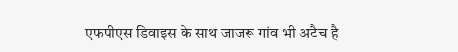एफपीएस डिवाइस के साथ जाजरू गांव भी अटैच है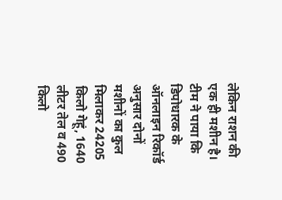लेकिन राशन की एक ही मशीन है।
टीम ने पाया कि डिपोधारक के ऑनलाइन रिकॉर्ड अनुसार दोनों मशीनों का कुल मिलाकर 24205 किलो गेहूं, 1640 लीटर तेल व 490 किलो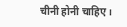चीनी होनी चाहिए।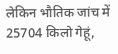लेकिन भौतिक जांच में 25704 किलो गेहूं,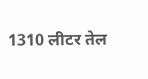1310 लीटर तेल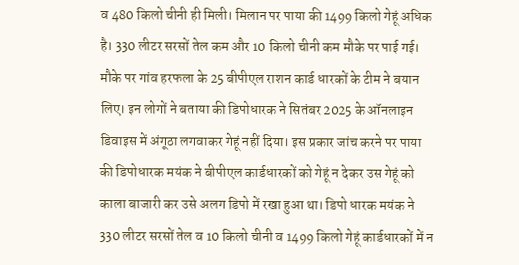व 480 किलो चीनी ही मिली। मिलान पर पाया की 1499 किलो गेहूं अधिक है। 330 लीटर सरसों तेल कम और 10 किलो चीनी कम मौके पर पाई गई।
मौके पर गांव हरफला के 25 बीपीएल राशन कार्ड धारकों के टीम ने बयान लिए। इन लोगों ने बताया की डिपोधारक ने सितंबर 2025 के ऑनलाइन डिवाइस में अंगूठा लगवाकर गेहूं नहीं दिया। इस प्रकार जांच करने पर पाया की डिपोधारक मयंक ने बीपीएल कार्डधारकों को गेहूं न देकर उस गेहूं को काला बाजारी कर उसे अलग डिपो में रखा हुआ था। डिपो धारक मयंक ने 330 लीटर सरसों तेल व 10 किलो चीनी व 1499 किलो गेहूं कार्डधारकों में न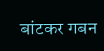बांटकर गबन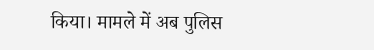किया। मामले में अब पुलिस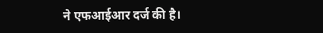ने एफआईआर दर्ज की है।